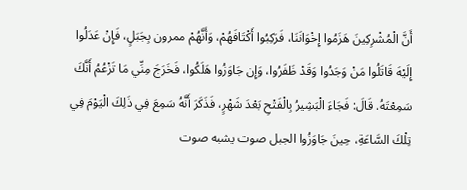أَنَّ الْمُشْرِكِينَ هَزَمُوا إِخْوَانَنَا، فَرَكِبُوا أَكْتَافَهُمْ، وَأَنَّهُمْ ممرون بِجَبَلٍ، فَإِنْ عَدَلُوا إِلَيْهَ قَاتَلُوا مَنْ وَجَدُوا وَقَدْ ظَفَرُوا، وَإِن جَاوَزُوا هَلَكُوا، فَخَرَجَ مِنِّي مَا تَزْعُمُ أَنَّكَ سَمِعْتَهُ. قَالَ: فَجَاءَ الْبَشِيرُ بِالْفَتْحِ بَعْدَ شَهْرٍ، فَذَكَرَ أَنَّهُ سَمِعَ فِي ذَلِكَ الْيَوْمَ فِي تِلْكَ السَّاعَةِ، حِينَ جَاوَزُوا الجبل صوت يشبه صوت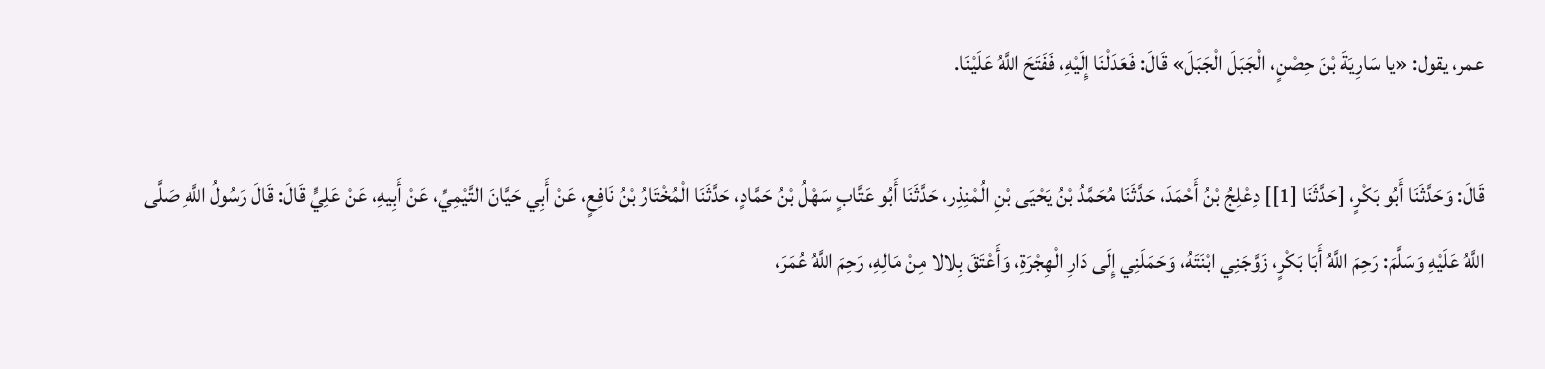عمر، يقول: «يا سَارِيَةَ بْنَ حِصْنٍ، الْجَبَلَ الْجَبَلَ» قَالَ: فَعَدَلْنَا إِلَيْهِ، فَفَتَحَ اللَّهُ عَلَيْنَا.

قَالَ: وَحَدَّثَنَا أَبُو بَكْرٍ، [حَدَّثَنَا [1]] دِعْلِجُ بْنُ أَحْمَدَ، حَدَّثَنَا مُحَمَّدُ بْنُ يَحْيَى بْنِ الُمْنِذِر، حَدَّثَنَا أَبُو عَتَّابٍ سَهْلُ بْنُ حَمَّادٍ، حَدَّثَنَا الْمُخْتَارُ بْنُ نَافِعٍ، عَنْ أَبِي حَيَّانَ التَّيْمِيِّ، عَنْ أَبِيهِ، عَنْ عَلِيٍّ قَالَ: قَالَ رَسُولُ اللَّهِ صَلَّى اللَّهُ عَلَيْهِ وَسَلَّمَ: رَحِمَ اللَّهُ أَبَا بَكْرٍ، زَوَّجَنِي ابْنَتَهُ، وَحَمَلَنِي إِلَى دَارِ الْهِجْرَةِ، وَأَعْتَقَ بِلالا مِنْ مَالِهِ، رَحِمَ اللَّهُ عُمَرَ،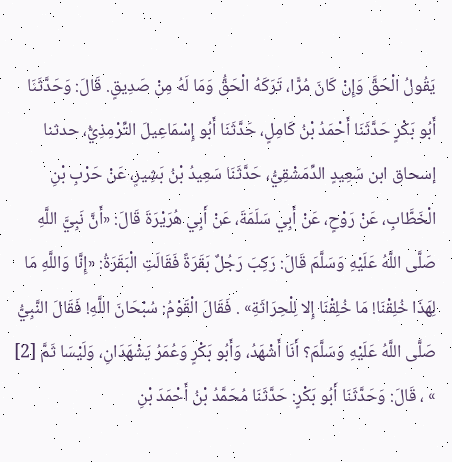يَقُولُ الْحَقَّ وَإِنْ كَانَ مُرًّا، تَرَكَهُ الْحَقُّ وَمَا لَهُ مِنْ صَدِيقٍ. قَالَ: وَحَدَّثَنَا أَبُو بَكْرٍ حَدَّثَنَا أَحْمَدُ بْنُ كَامِلٍ، حَدَّثَنَا أَبُو إِسْمَاعِيلَ التِّرْمِذِيُّ، حدثنا إسحاق ابن سَعِيدٍ الدِّمَشْقِيُّ، حَدَّثَنَا سَعِيدُ بْنُ بَشِيرٍ، عَنْ حَرْبِ بْنِ الْخَطَّابِ، عَنْ رَوْحٍ، عَنْ أَبِي سَلَمَةَ، عَنْ أَبِي هُرَيْرَةَ قَالَ: «أَنَّ نَبِيَّ اللَّهِ صَلَّى اللَّهُ عَلَيْهِ وَسَلَّمَ قَالَ: رَكِبَ رَجُلٌ بَقَرَةً فَقَالَتِ الْبَقَرَةُ: «إِنَّا وَاللَّهِ مَا لِهَذَا خُلِقْنَا! مَا خُلِقْنَا إِلا لِلْحِرَاثَةِ» . فَقَالَ الْقَوْمُ: سُبْحَانَ اللَّهِ! فَقَالَ النَّبِيُّ صَلَّى اللَّهُ عَلَيْهِ وَسَلَّمَ؟ أَنَا أَشْهَدُ، وَأَبُو بَكْرٍ وَعُمَرُ يَشْهَدَانِ، وَلَيْسَا ثَمَّ [2] » ، قَالَ: وَحَدَّثَنَا أَبُو بَكْرٍ: حَدَّثَنَا مُحَمَّدُ بْنُ أَحْمَدَ بْنِ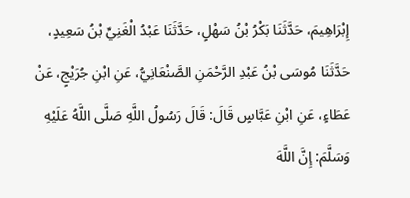إِبْرَاهِيمَ، حَدَّثَنَا بَكْرُ بْنُ سَهْلٍ، حَدَّثَنَا عَبْدُ الْغَنِيِّ بْنُ سَعِيدٍ، حَدَّثَنَا مُوسَى بْنُ عَبْدِ الرَّحْمَنِ الصَّنْعَانِيُّ، عَنِ ابْنِ جُرَيْجٍ، عَنْ عَطَاءٍ، عَنِ ابْنِ عَبَّاسٍ قَالَ: قَالَ رَسُولُ اللَّهِ صَلَّى اللَّهُ عَلَيْهِ وَسَلَّمَ: إِنَّ اللَّهَ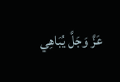عَزَّ وَجَلَّ يُبَاهِي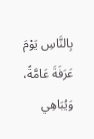بِالنَّاسِ يَوْمَ عَرَفَةَ عَامَّةً، وَيُبَاهِي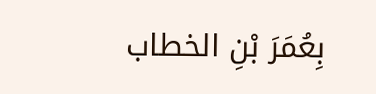بِعُمَرَ بْنِ الخطاب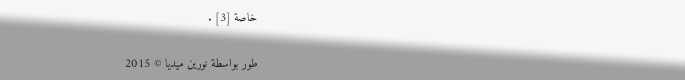خاصة [3] .

طور بواسطة نورين ميديا © 2015